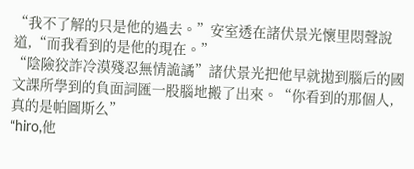“我不了解的只是他的過去。”安室透在諸伏景光懷里悶聲說道,“而我看到的是他的現在。”
“陰險狡詐冷漠殘忍無情詭譎”諸伏景光把他早就拋到腦后的國文課所學到的負面詞匯一股腦地搬了出來。“你看到的那個人,真的是帕圖斯么”
“hiro,他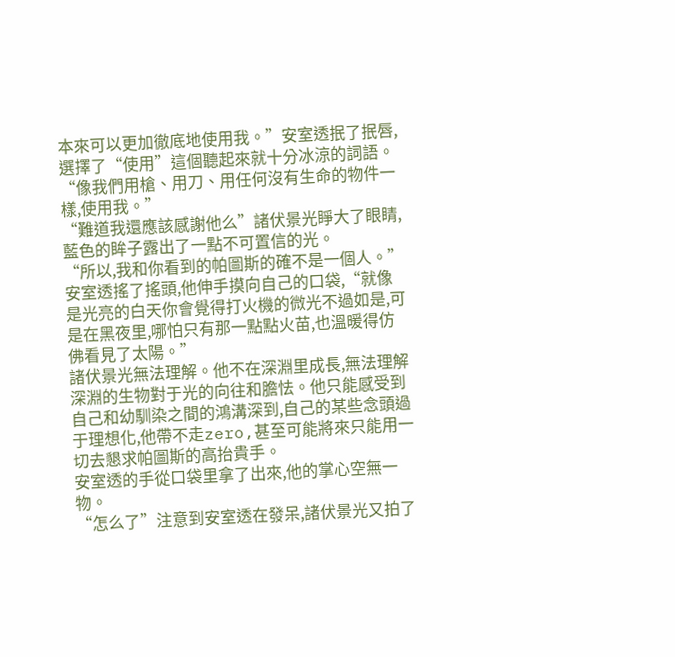本來可以更加徹底地使用我。”安室透抿了抿唇,選擇了“使用”這個聽起來就十分冰涼的詞語。“像我們用槍、用刀、用任何沒有生命的物件一樣,使用我。”
“難道我還應該感謝他么”諸伏景光睜大了眼睛,藍色的眸子露出了一點不可置信的光。
“所以,我和你看到的帕圖斯的確不是一個人。”安室透搖了搖頭,他伸手摸向自己的口袋,“就像是光亮的白天你會覺得打火機的微光不過如是,可是在黑夜里,哪怕只有那一點點火苗,也溫暖得仿佛看見了太陽。”
諸伏景光無法理解。他不在深淵里成長,無法理解深淵的生物對于光的向往和膽怯。他只能感受到自己和幼馴染之間的鴻溝深到,自己的某些念頭過于理想化,他帶不走zero,甚至可能將來只能用一切去懇求帕圖斯的高抬貴手。
安室透的手從口袋里拿了出來,他的掌心空無一物。
“怎么了”注意到安室透在發呆,諸伏景光又拍了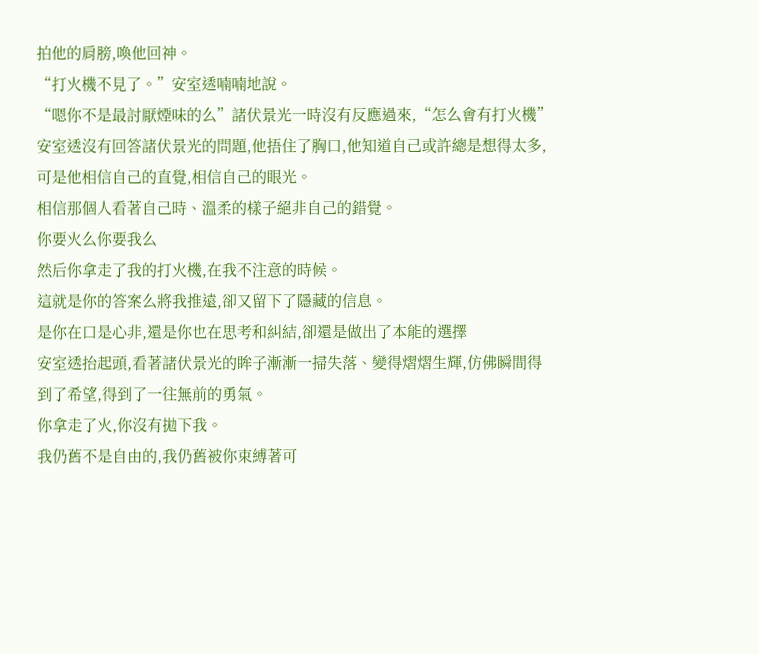拍他的肩膀,喚他回神。
“打火機不見了。”安室透喃喃地說。
“嗯你不是最討厭煙味的么”諸伏景光一時沒有反應過來,“怎么會有打火機”
安室透沒有回答諸伏景光的問題,他捂住了胸口,他知道自己或許總是想得太多,可是他相信自己的直覺,相信自己的眼光。
相信那個人看著自己時、溫柔的樣子絕非自己的錯覺。
你要火么你要我么
然后你拿走了我的打火機,在我不注意的時候。
這就是你的答案么將我推遠,卻又留下了隱藏的信息。
是你在口是心非,還是你也在思考和糾結,卻還是做出了本能的選擇
安室透抬起頭,看著諸伏景光的眸子漸漸一掃失落、變得熠熠生輝,仿佛瞬間得到了希望,得到了一往無前的勇氣。
你拿走了火,你沒有拋下我。
我仍舊不是自由的,我仍舊被你束縛著可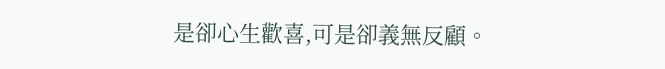是卻心生歡喜,可是卻義無反顧。